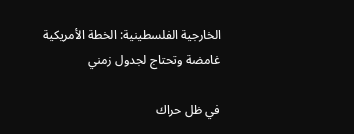الخارجية الفلسطينية: الخطة الأمريكية غامضة وتحتاج لجدول زمني

في ظل حراك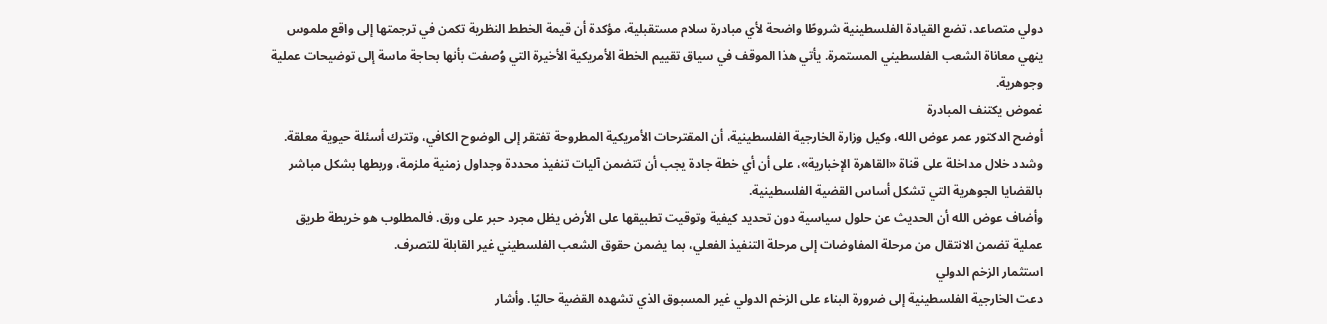دولي متصاعد، تضع القيادة الفلسطينية شروطًا واضحة لأي مبادرة سلام مستقبلية، مؤكدة أن قيمة الخطط النظرية تكمن في ترجمتها إلى واقع ملموس ينهي معاناة الشعب الفلسطيني المستمرة. يأتي هذا الموقف في سياق تقييم الخطة الأمريكية الأخيرة التي وُصفت بأنها بحاجة ماسة إلى توضيحات عملية وجوهرية.
غموض يكتنف المبادرة
أوضح الدكتور عمر عوض الله، وكيل وزارة الخارجية الفلسطينية، أن المقترحات الأمريكية المطروحة تفتقر إلى الوضوح الكافي، وتترك أسئلة حيوية معلقة. وشدد خلال مداخلة على قناة «القاهرة الإخبارية»، على أن أي خطة جادة يجب أن تتضمن آليات تنفيذ محددة وجداول زمنية ملزمة، وربطها بشكل مباشر بالقضايا الجوهرية التي تشكل أساس القضية الفلسطينية.
وأضاف عوض الله أن الحديث عن حلول سياسية دون تحديد كيفية وتوقيت تطبيقها على الأرض يظل مجرد حبر على ورق. فالمطلوب هو خريطة طريق عملية تضمن الانتقال من مرحلة المفاوضات إلى مرحلة التنفيذ الفعلي، بما يضمن حقوق الشعب الفلسطيني غير القابلة للتصرف.
استثمار الزخم الدولي
دعت الخارجية الفلسطينية إلى ضرورة البناء على الزخم الدولي غير المسبوق الذي تشهده القضية حاليًا. وأشار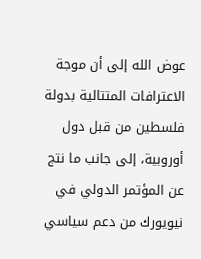عوض الله إلى أن موجة الاعترافات المتتالية بدولة فلسطين من قبل دول أوروبية، إلى جانب ما نتج عن المؤتمر الدولي في نيويورك من دعم سياسي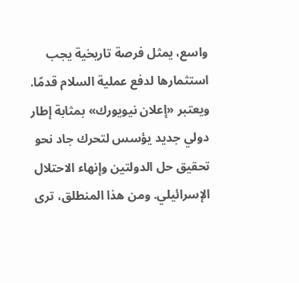واسع، يمثل فرصة تاريخية يجب استثمارها لدفع عملية السلام قدمًا.
ويعتبر «إعلان نيويورك» بمثابة إطار دولي جديد يؤسس لتحرك جاد نحو تحقيق حل الدولتين وإنهاء الاحتلال الإسرائيلي. ومن هذا المنطلق، ترى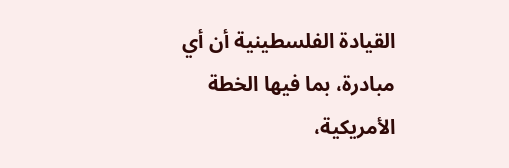القيادة الفلسطينية أن أي مبادرة، بما فيها الخطة الأمريكية،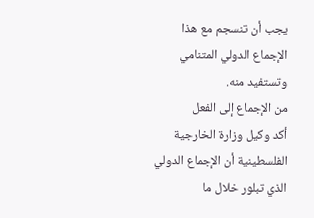يجب أن تنسجم مع هذا الإجماع الدولي المتنامي وتستفيد منه.
من الإجماع إلى الفعل
أكد وكيل وزارة الخارجية الفلسطينية أن الإجماع الدولي الذي تبلور خلال ما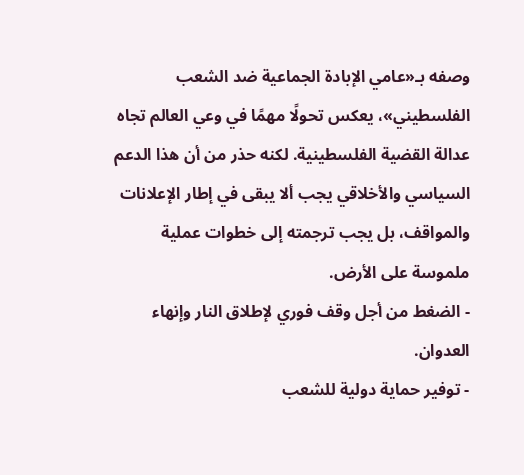وصفه بـ«عامي الإبادة الجماعية ضد الشعب الفلسطيني»، يعكس تحولًا مهمًا في وعي العالم تجاه عدالة القضية الفلسطينية. لكنه حذر من أن هذا الدعم السياسي والأخلاقي يجب ألا يبقى في إطار الإعلانات والمواقف، بل يجب ترجمته إلى خطوات عملية ملموسة على الأرض.
- الضغط من أجل وقف فوري لإطلاق النار وإنهاء العدوان.
- توفير حماية دولية للشعب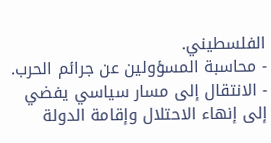الفلسطيني.
- محاسبة المسؤولين عن جرائم الحرب.
- الانتقال إلى مسار سياسي يفضي إلى إنهاء الاحتلال وإقامة الدولة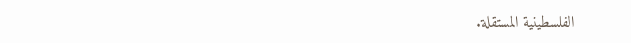الفلسطينية المستقلة.